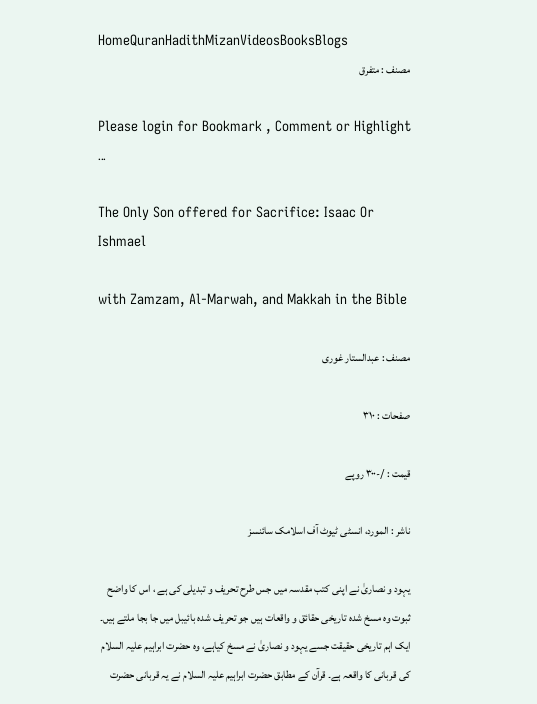HomeQuranHadithMizanVideosBooksBlogs
مصنف : متفرق

Please login for Bookmark , Comment or Highlight ...

The Only Son offered for Sacrifice: Isaac Or Ishmael

with Zamzam, Al-Marwah, and Makkah in the Bible

مصنف : عبدالستار غوری

صفحات : ۳۱۰

قیمت : /-۳۰۰ روپے

ناشر : المورد، انسٹی ٹیوٹ آف اسلامک سائنسز

یہود و نصاریٰ نے اپنی کتب مقدسہ میں جس طرح تحریف و تبدیلی کی ہے ، اس کا واضح ثبوت وہ مسخ شدہ تاریخی حقائق و واقعات ہیں جو تحریف شدہ بائیبل میں جا بجا ملتے ہیں۔ ایک اہم تاریخی حقیقت جسے یہود و نصاریٰ نے مسخ کیاہے، وہ حضرت ابراہیم علیہ السلام کی قربانی کا واقعہ ہے۔ قرآن کے مطابق حضرت ابراہیم علیہ السلام نے یہ قربانی حضرت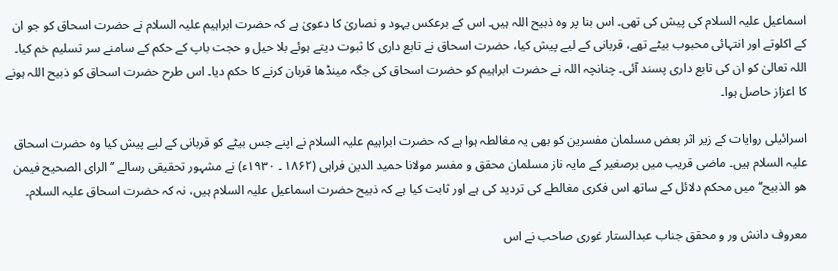اسماعیل علیہ السلام کی پیش کی تھی۔ اس بنا پر وہ ذبیح اللہ ہیں۔ اس کے برعکس یہود و نصاریٰ کا دعویٰ ہے کہ حضرت ابراہیم علیہ السلام نے حضرت اسحاق کو جو ان کے اکلوتے اور انتہائی محبوب بیٹے تھے، قربانی کے لیے پیش کیا، حضرت اسحاق نے تابع داری کا ثبوت دیتے ہوئے بلا حیل و حجت باپ کے حکم کے سامنے سر تسلیم خم کیا۔ اللہ تعالیٰ کو ان کی تابع داری پسند آئی۔ چنانچہ اللہ نے حضرت ابراہیم کو حضرت اسحاق کی جگہ مینڈھا قربان کرنے کا حکم دیا۔ اس طرح حضرت اسحاق کو ذبیح اللہ ہونے کا اعزاز حاصل ہوا۔

اسرائیلی روایات کے زیر اثر بعض مسلمان مفسرین کو بھی یہ مغالطہ ہوا ہے کہ حضرت ابراہیم علیہ السلام نے اپنے جس بیٹے کو قربانی کے لیے پیش کیا وہ حضرت اسحاق علیہ السلام ہیں۔ ماضی قریب میں برصغیر کے مایہ ناز مسلمان محقق و مفسر مولانا حمید الدین فراہی (۱۸۶۲ ۔ ۱۹۳۰ء) نے مشہور تحقیقی رسالے ’’الرای الصحیح فیمن ھو الذبیح‘‘ میں محکم دلائل کے ساتھ اس فکری مغالطے کی تردید کی ہے اور ثابت کیا ہے کہ ذبیح حضرت اسماعیل علیہ السلام ہیں، نہ کہ حضرت اسحاق علیہ السلام۔

معروف دانش ور و محقق جناب عبدالستار غوری صاحب نے اس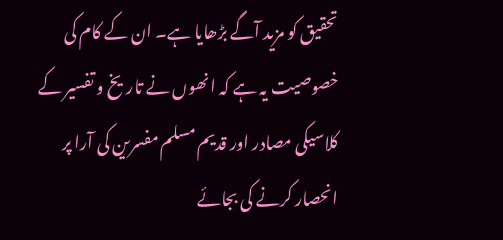تحقیق کو مزید آگے بڑھایا ہے۔ ان کے کام کی خصوصیت یہ ہے کہ انھوں نے تاریخ و تفسیر کے کلاسیکی مصادر اور قدیم مسلم مفسرین کی آرا پر انحصار کرنے کی بجائے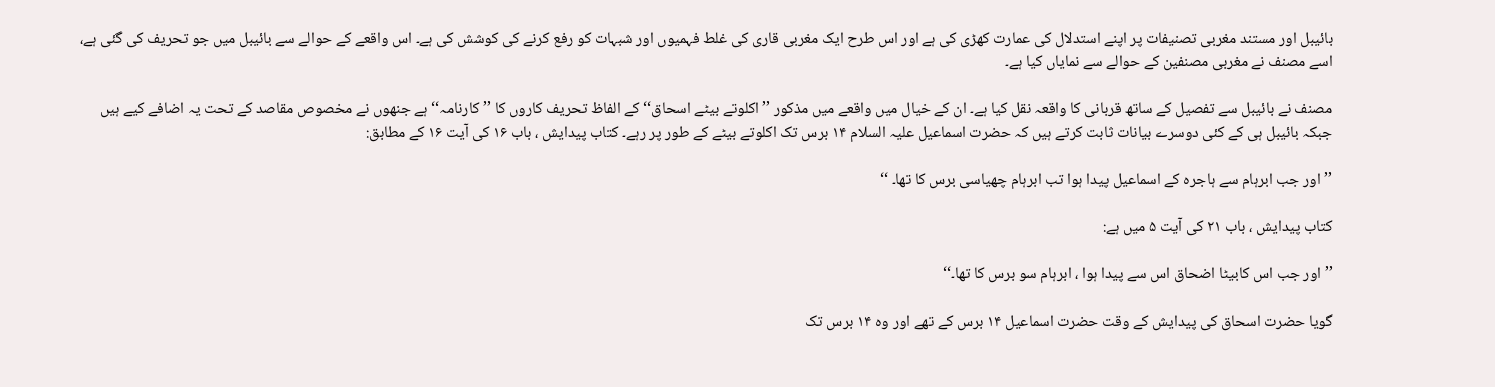بائیبل اور مستند مغربی تصنیفات پر اپنے استدلال کی عمارت کھڑی کی ہے اور اس طرح ایک مغربی قاری کی غلط فہمیوں اور شبہات کو رفع کرنے کی کوشش کی ہے۔ اس واقعے کے حوالے سے بائیبل میں جو تحریف کی گئی ہے، اسے مصنف نے مغربی مصنفین کے حوالے سے نمایاں کیا ہے۔

مصنف نے بائیبل سے تفصیل کے ساتھ قربانی کا واقعہ نقل کیا ہے۔ ان کے خیال میں واقعے میں مذکور ’’اکلوتے بیٹے اسحاق‘‘ کے الفاظ تحریف کاروں کا ’’کارنامہ‘‘ ہے جنھوں نے مخصوص مقاصد کے تحت یہ اضافے کیے ہیں جبکہ بائیبل ہی کے کئی دوسرے بیانات ثابت کرتے ہیں کہ حضرت اسماعیل علیہ السلام ۱۴ برس تک اکلوتے بیٹے کے طور پر رہے۔ کتاب پیدایش ، باب ۱۶ کی آیت ۱۶ کے مطابق:

’’اور جب ابرہام سے ہاجرہ کے اسماعیل پیدا ہوا تب ابرہام چھیاسی برس کا تھا۔ ‘‘

کتاب پیدایش ، باب ۲۱ کی آیت ۵ میں ہے:

’’اور جب اس کابیٹا اضحاق اس سے پیدا ہوا ، ابرہام سو برس کا تھا۔‘‘

گویا حضرت اسحاق کی پیدایش کے وقت حضرت اسماعیل ۱۴ برس کے تھے اور وہ ۱۴ برس تک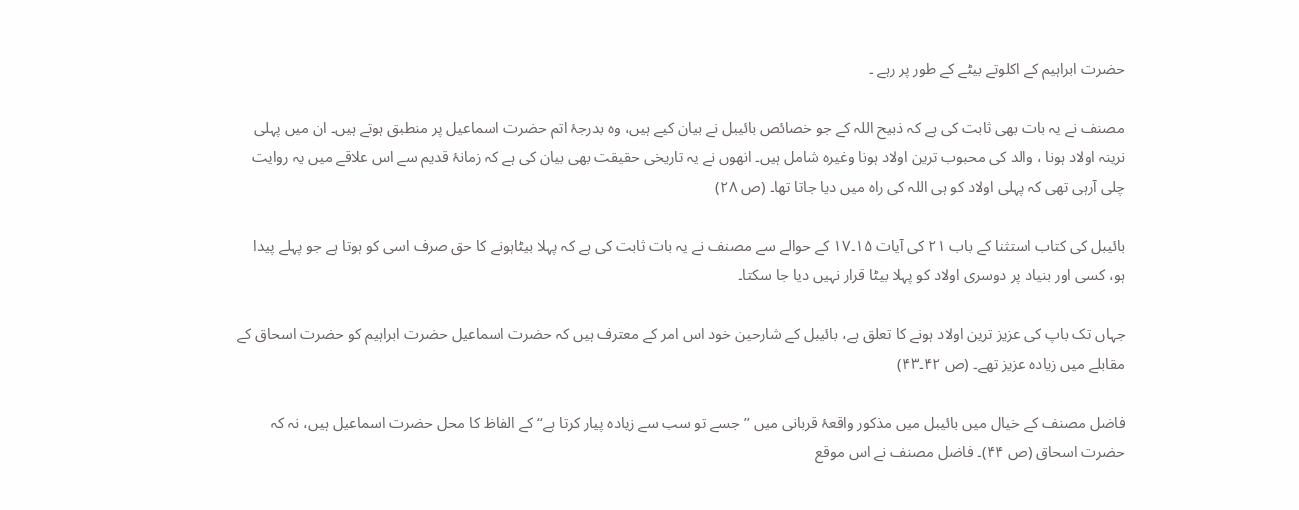حضرت ابراہیم کے اکلوتے بیٹے کے طور پر رہے ۔

مصنف نے یہ بات بھی ثابت کی ہے کہ ذبیح اللہ کے جو خصائص بائیبل نے بیان کیے ہیں، وہ بدرجۂ اتم حضرت اسماعیل پر منطبق ہوتے ہیں۔ ان میں پہلی نرینہ اولاد ہونا ، والد کی محبوب ترین اولاد ہونا وغیرہ شامل ہیں۔ انھوں نے یہ تاریخی حقیقت بھی بیان کی ہے کہ زمانۂ قدیم سے اس علاقے میں یہ روایت چلی آرہی تھی کہ پہلی اولاد کو ہی اللہ کی راہ میں دیا جاتا تھا۔ (ص ۲۸)

بائیبل کی کتاب استثنا کے باب ۲۱ کی آیات ۱۵۔۱۷ کے حوالے سے مصنف نے یہ بات ثابت کی ہے کہ پہلا بیٹاہونے کا حق صرف اسی کو ہوتا ہے جو پہلے پیدا ہو، کسی اور بنیاد پر دوسری اولاد کو پہلا بیٹا قرار نہیں دیا جا سکتا۔

جہاں تک باپ کی عزیز ترین اولاد ہونے کا تعلق ہے، بائیبل کے شارحین خود اس امر کے معترف ہیں کہ حضرت اسماعیل حضرت ابراہیم کو حضرت اسحاق کے مقابلے میں زیادہ عزیز تھے۔ (ص ۴۲۔۴۳)

فاضل مصنف کے خیال میں بائیبل میں مذکور واقعۂ قربانی میں ’’جسے تو سب سے زیادہ پیار کرتا ہے‘‘ کے الفاظ کا محل حضرت اسماعیل ہیں، نہ کہ حضرت اسحاق (ص ۴۴)۔ فاضل مصنف نے اس موقع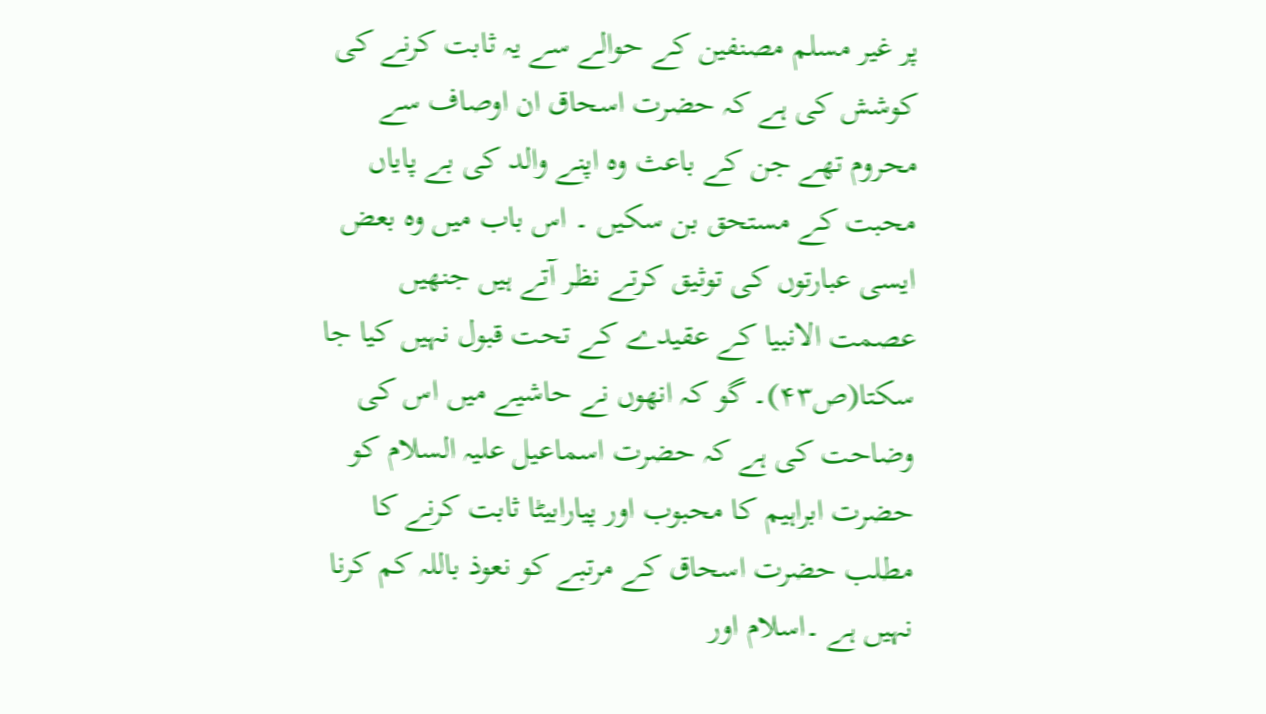پر غیر مسلم مصنفین کے حوالے سے یہ ثابت کرنے کی کوشش کی ہے کہ حضرت اسحاق ان اوصاف سے محروم تھے جن کے باعث وہ اپنے والد کی بے پایاں محبت کے مستحق بن سکیں ۔ اس باب میں وہ بعض ایسی عبارتوں کی توثیق کرتے نظر آتے ہیں جنھیں عصمت الانبیا کے عقیدے کے تحت قبول نہیں کیا جا سکتا(ص۴۳)۔ گو کہ انھوں نے حاشیے میں اس کی وضاحت کی ہے کہ حضرت اسماعیل علیہ السلام کو حضرت ابراہیم کا محبوب اور پیارابیٹا ثابت کرنے کا مطلب حضرت اسحاق کے مرتبے کو نعوذ باللہ کم کرنا نہیں ہے ۔اسلام اور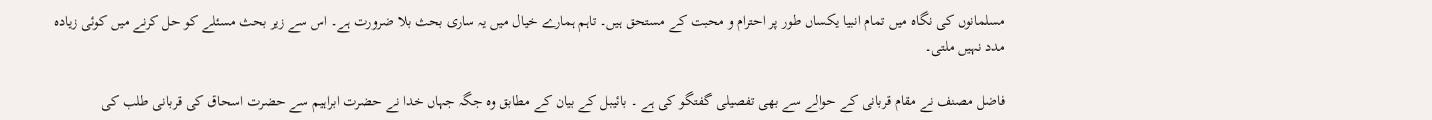مسلمانوں کی نگاہ میں تمام انبیا یکساں طور پر احترام و محبت کے مستحق ہیں۔ تاہم ہمارے خیال میں یہ ساری بحث بلا ضرورت ہے۔ اس سے زیر بحث مسئلے کو حل کرنے میں کوئی زیادہ مدد نہیں ملتی۔

فاضل مصنف نے مقام قربانی کے حوالے سے بھی تفصیلی گفتگو کی ہے ۔ بائیبل کے بیان کے مطابق وہ جگہ جہاں خدا نے حضرت ابراہیم سے حضرت اسحاق کی قربانی طلب کی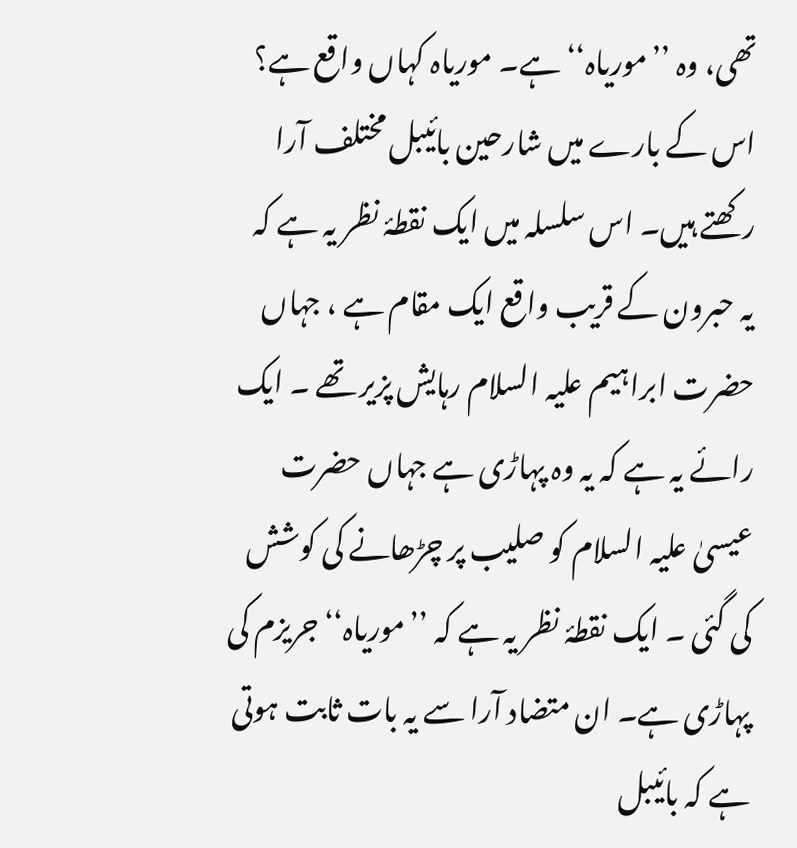تھی، وہ ’’موریاہ‘‘ ہے۔ موریاہ کہاں واقع ہے؟ اس کے بارے میں شارحین بائیبل مختلف آرا رکھتے ہیں۔ اس سلسلہ میں ایک نقطۂ نظر یہ ہے کہ یہ حبرون کے قریب واقع ایک مقام ہے ، جہاں حضرت ابراہیم علیہ السلام رہایش پزیر تھے ۔ ایک رائے یہ ہے کہ یہ وہ پہاڑی ہے جہاں حضرت عیسیٰ علیہ السلام کو صلیب پر چڑھانے کی کوشش کی گئی ۔ ایک نقطۂ نظر یہ ہے کہ ’’موریاہ‘‘جریزم کی پہاڑی ہے۔ ان متضاد آرا سے یہ بات ثابت ہوتی ہے کہ بائیبل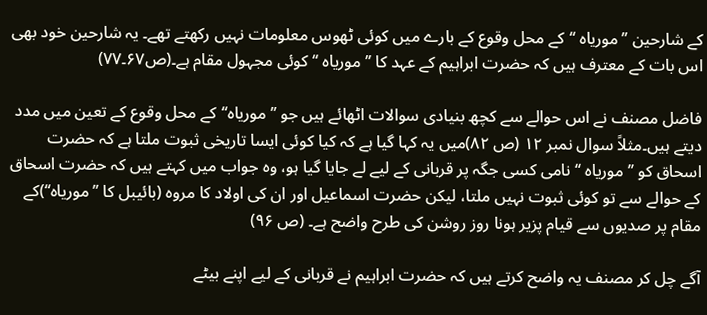کے شارحین ’’موریاہ ‘‘کے محل وقوع کے بارے میں کوئی ٹھوس معلومات نہیں رکھتے تھے۔ یہ شارحین خود بھی اس بات کے معترف ہیں کہ حضرت ابراہیم کے عہد کا ’’موریاہ ‘‘کوئی مجہول مقام ہے۔(ص۶۷۔۷۷)

فاضل مصنف نے اس حوالے سے کچھ بنیادی سوالات اٹھائے ہیں جو ’’موریاہ‘‘کے محل وقوع کے تعین میں مدد دیتے ہیں۔مثلاً سوال نمبر ۱۲ (ص ۸۲)میں یہ کہا گیا ہے کہ کیا کوئی ایسا تاریخی ثبوت ملتا ہے کہ حضرت اسحاق کو ’’موریاہ ‘‘ نامی کسی جگہ پر قربانی کے لیے لے جایا گیا ہو، وہ جواب میں کہتے ہیں کہ حضرت اسحاق کے حوالے سے تو کوئی ثبوت نہیں ملتا، لیکن حضرت اسماعیل اور ان کی اولاد کا مروہ (بائیبل کا ’’موریاہ‘‘)کے مقام پر صدیوں سے قیام پزیر ہونا روز روشن کی طرح واضح ہے۔ (ص ۹۶)

آگے چل کر مصنف یہ واضح کرتے ہیں کہ حضرت ابراہیم نے قربانی کے لیے اپنے بیٹے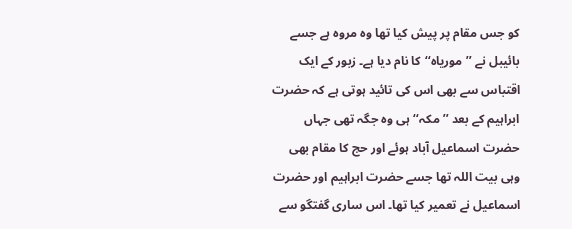کو جس مقام پر پیش کیا تھا وہ مروہ ہے جسے بائیبل نے ’’موریاہ‘‘کا نام دیا ہے۔ زبور کے ایک اقتباس سے بھی اس کی تائید ہوتی ہے کہ حضرت ابراہیم کے بعد ’’مکہ‘‘ہی وہ جگہ تھی جہاں حضرت اسماعیل آباد ہوئے اور حج کا مقام بھی وہی بیت اللہ تھا جسے حضرت ابراہیم اور حضرت اسماعیل نے تعمیر کیا تھا۔ اس ساری گفتگو سے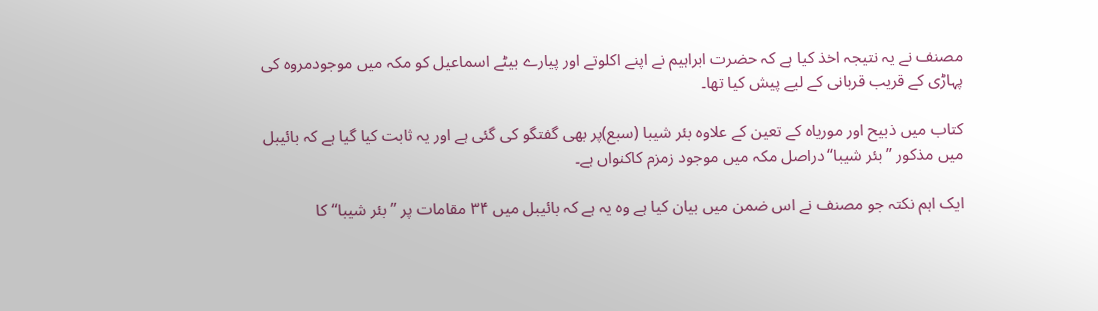مصنف نے یہ نتیجہ اخذ کیا ہے کہ حضرت ابراہیم نے اپنے اکلوتے اور پیارے بیٹے اسماعیل کو مکہ میں موجودمروہ کی پہاڑی کے قریب قربانی کے لیے پیش کیا تھا۔

کتاب میں ذبیح اور موریاہ کے تعین کے علاوہ بئر شیبا (سبع)پر بھی گفتگو کی گئی ہے اور یہ ثابت کیا گیا ہے کہ بائیبل میں مذکور ’’بئر شیبا‘‘دراصل مکہ میں موجود زمزم کاکنواں ہے۔

ایک اہم نکتہ جو مصنف نے اس ضمن میں بیان کیا ہے وہ یہ ہے کہ بائیبل میں ۳۴ مقامات پر ’’بئر شیبا‘‘کا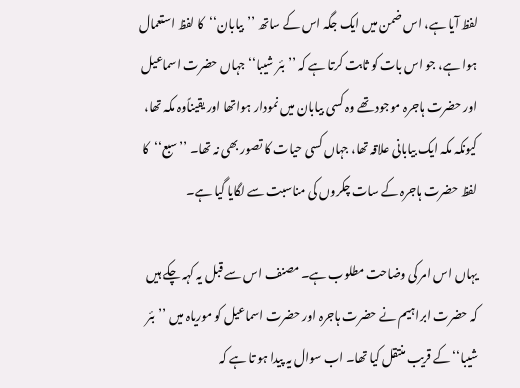لفظ آیا ہے، اس ضمن میں ایک جگہ اس کے ساتھ ’’بیابان‘‘کا لفظ استعمال ہوا ہے، جو اس بات کو ثابت کرتا ہے کہ ’’بئر شیبا‘‘جہاں حضرت اسماعیل اور حضرت ہاجرہ موجود تھے وہ کسی بیابان میں نمودار ہواتھا اور یقیناًوہ مکہ تھا، کیونکہ مکہ ایک بیابانی علاقہ تھا، جہاں کسی حیات کا تصور بھی نہ تھا۔ ’’سبع‘‘کا لفظ حضرت ہاجرہ کے سات چکروں کی مناسبت سے لگایا گیا ہے۔

یہاں اس امر کی وضاحت مطلوب ہے۔ مصنف اس سے قبل یہ کہہ چکے ہیں کہ حضرت ابراہیم نے حضرت ہاجرہ اور حضرت اسماعیل کو موریاہ میں ’’بئر شیبا‘‘کے قریب منتقل کیا تھا۔ اب سوال یہ پیدا ہو تا ہے کہ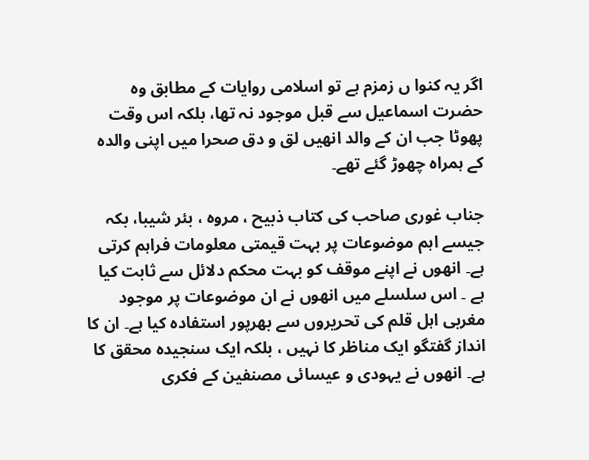اگر یہ کنوا ں زمزم ہے تو اسلامی روایات کے مطابق وہ حضرت اسماعیل سے قبل موجود نہ تھا، بلکہ اس وقت پھوٹا جب ان کے والد انھیں لق و دق صحرا میں اپنی والدہ کے ہمراہ چھوڑ گئے تھے۔

جناب غوری صاحب کی کتاب ذبیح ، مروہ ، بئر شیبا، بکہ جیسے اہم موضوعات پر بہت قیمتی معلومات فراہم کرتی ہے۔ انھوں نے اپنے موقف کو بہت محکم دلائل سے ثابت کیا ہے ۔ اس سلسلے میں انھوں نے ان موضوعات پر موجود مغربی اہل قلم کی تحریروں سے بھرپور استفادہ کیا ہے۔ ان کا انداز گفتگو ایک مناظر کا نہیں ، بلکہ ایک سنجیدہ محقق کا ہے۔ انھوں نے یہودی و عیسائی مصنفین کے فکری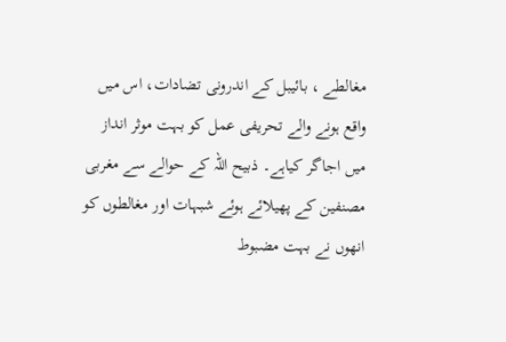مغالطے ، بائیبل کے اندرونی تضادات، اس میں واقع ہونے والے تحریفی عمل کو بہت موثر انداز میں اجاگر کیاہے۔ ذبیح اللہ کے حوالے سے مغربی مصنفین کے پھیلائے ہوئے شبہات اور مغالطوں کو انھوں نے بہت مضبوط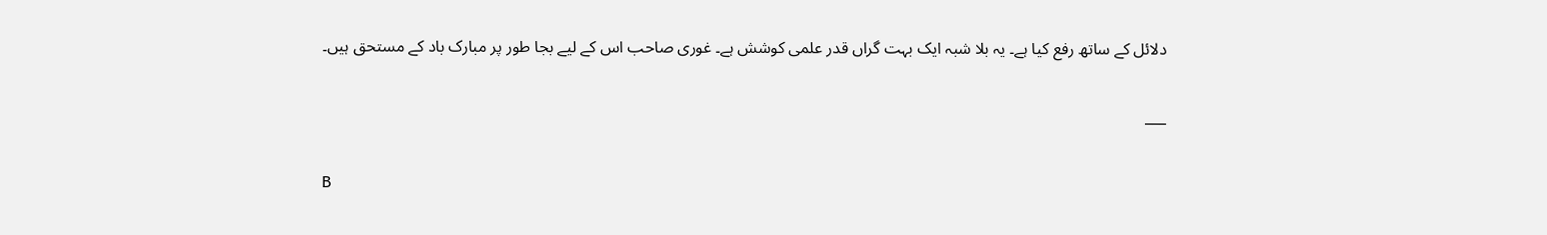دلائل کے ساتھ رفع کیا ہے۔ یہ بلا شبہ ایک بہت گراں قدر علمی کوشش ہے۔ غوری صاحب اس کے لیے بجا طور پر مبارک باد کے مستحق ہیں۔

___

B